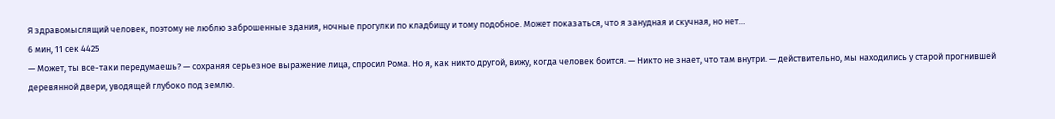Я здравомыслящий человек, поэтому не люблю заброшенные здания, ночные прогулки по кладбищу и тому подобное. Может показаться, что я занудная и скучная, но нет…
6 мин, 11 сек 4425
— Может, ты все-таки передумаешь? — сохраняя серьезное выражение лица, спросил Рома. Но я, как никто другой, вижу, когда человек боится. — Никто не знает, что там внутри. — действительно, мы находились у старой прогнившей деревянной двери, уводящей глубоко под землю.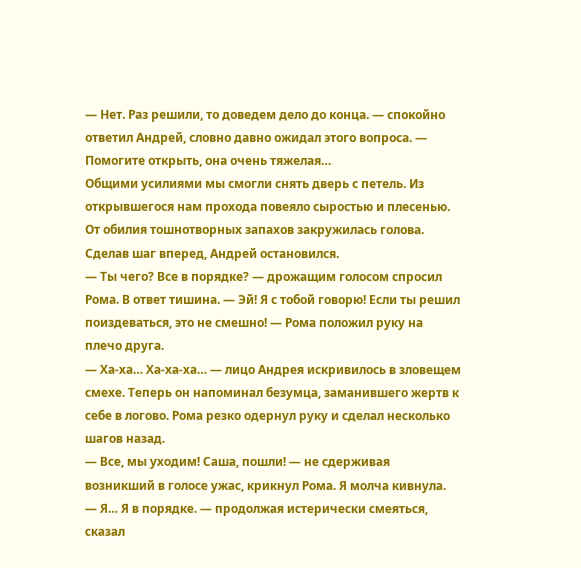— Нет. Раз решили, то доведем дело до конца. — спокойно ответил Андрей, словно давно ожидал этого вопроса. — Помогите открыть, она очень тяжелая…
Общими усилиями мы смогли снять дверь с петель. Из открывшегося нам прохода повеяло сыростью и плесенью. От обилия тошнотворных запахов закружилась голова. Сделав шаг вперед, Андрей остановился.
— Ты чего? Все в порядке? — дрожащим голосом спросил Рома. В ответ тишина. — Эй! Я с тобой говорю! Если ты решил поиздеваться, это не смешно! — Рома положил руку на плечо друга.
— Ха-ха… Ха-ха-ха… — лицо Андрея искривилось в зловещем смехе. Теперь он напоминал безумца, заманившего жертв к себе в логово. Рома резко одернул руку и сделал несколько шагов назад.
— Все, мы уходим! Саша, пошли! — не сдерживая возникший в голосе ужас, крикнул Рома. Я молча кивнула.
— Я… Я в порядке. — продолжая истерически смеяться, сказал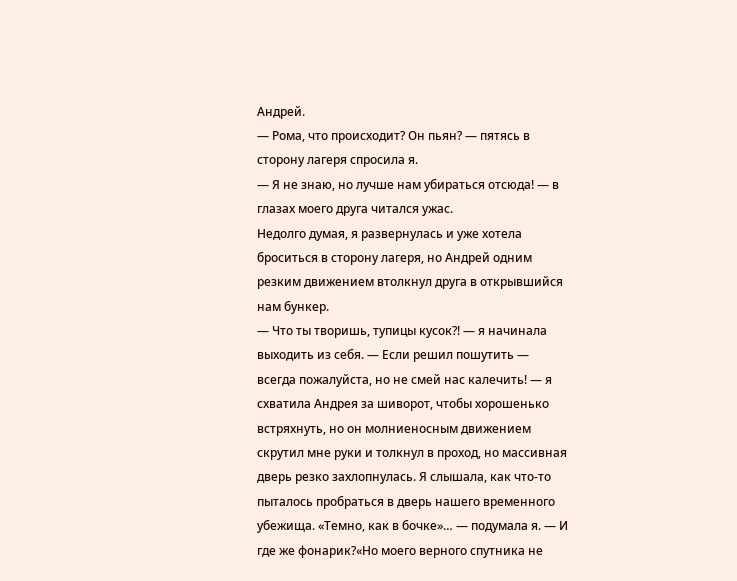Андрей.
— Рома, что происходит? Он пьян? — пятясь в сторону лагеря спросила я.
— Я не знаю, но лучше нам убираться отсюда! — в глазах моего друга читался ужас.
Недолго думая, я развернулась и уже хотела броситься в сторону лагеря, но Андрей одним резким движением втолкнул друга в открывшийся нам бункер.
— Что ты творишь, тупицы кусок?! — я начинала выходить из себя. — Если решил пошутить — всегда пожалуйста, но не смей нас калечить! — я схватила Андрея за шиворот, чтобы хорошенько встряхнуть, но он молниеносным движением скрутил мне руки и толкнул в проход, но массивная дверь резко захлопнулась. Я слышала, как что-то пыталось пробраться в дверь нашего временного убежища. «Темно, как в бочке»… — подумала я. — И где же фонарик?«Но моего верного спутника не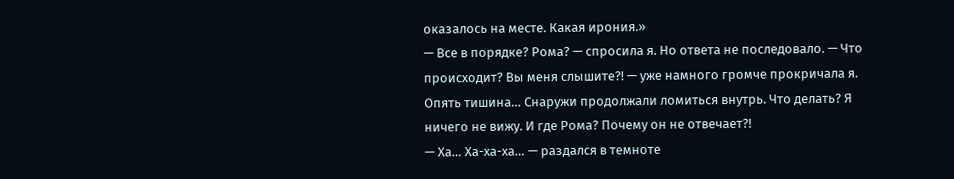оказалось на месте. Какая ирония.»
— Все в порядке? Рома? — спросила я. Но ответа не последовало. — Что происходит? Вы меня слышите?! — уже намного громче прокричала я. Опять тишина… Снаружи продолжали ломиться внутрь. Что делать? Я ничего не вижу. И где Рома? Почему он не отвечает?!
— Ха… Ха-ха-ха… — раздался в темноте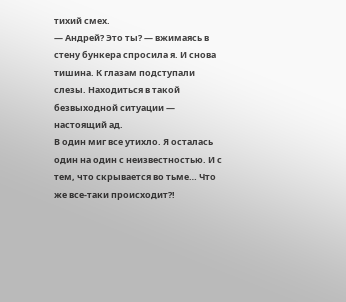тихий смех.
— Андрей? Это ты? — вжимаясь в стену бункера спросила я. И снова тишина. К глазам подступали слезы. Находиться в такой безвыходной ситуации — настоящий ад.
В один миг все утихло. Я осталась один на один с неизвестностью. И с тем, что скрывается во тьме… Что же все-таки происходит?!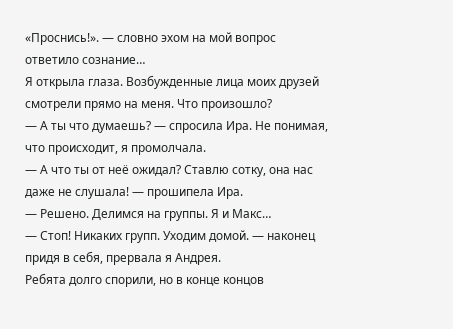«Проснись!». — словно эхом на мой вопрос ответило сознание…
Я открыла глаза. Возбужденные лица моих друзей смотрели прямо на меня. Что произошло?
— А ты что думаешь? — спросила Ира. Не понимая, что происходит, я промолчала.
— А что ты от неё ожидал? Ставлю сотку, она нас даже не слушала! — прошипела Ира.
— Решено. Делимся на группы. Я и Макс…
— Стоп! Никаких групп. Уходим домой. — наконец придя в себя, прервала я Андрея.
Ребята долго спорили, но в конце концов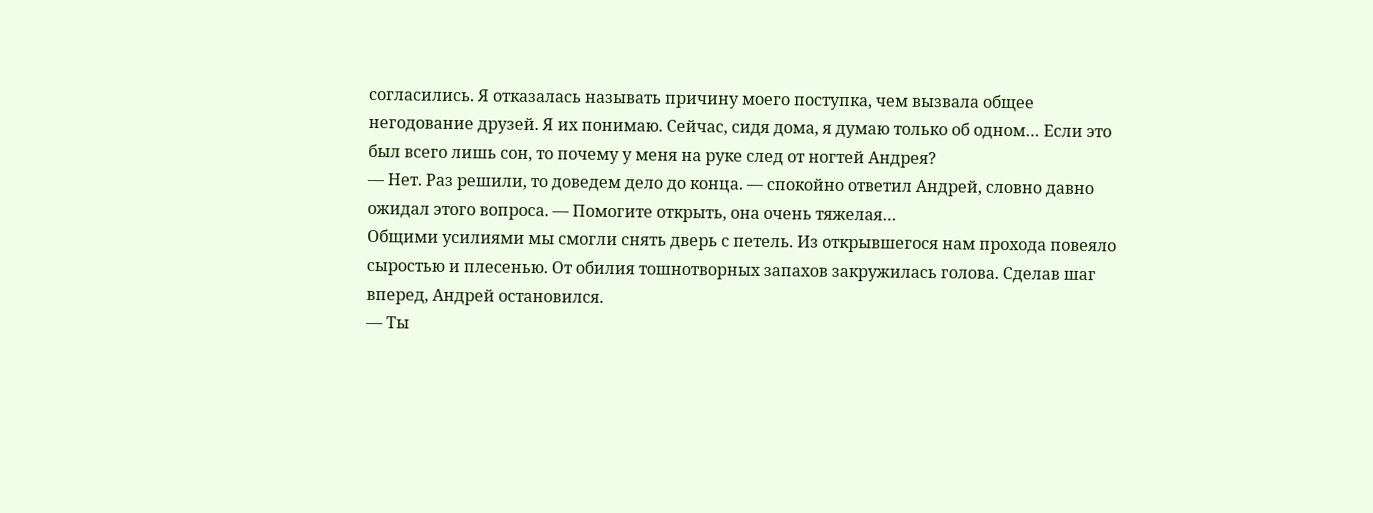согласились. Я отказалась называть причину моего поступка, чем вызвала общее негодование друзей. Я их понимаю. Сейчас, сидя дома, я думаю только об одном… Если это был всего лишь сон, то почему у меня на руке след от ногтей Андрея?
— Нет. Раз решили, то доведем дело до конца. — спокойно ответил Андрей, словно давно ожидал этого вопроса. — Помогите открыть, она очень тяжелая…
Общими усилиями мы смогли снять дверь с петель. Из открывшегося нам прохода повеяло сыростью и плесенью. От обилия тошнотворных запахов закружилась голова. Сделав шаг вперед, Андрей остановился.
— Ты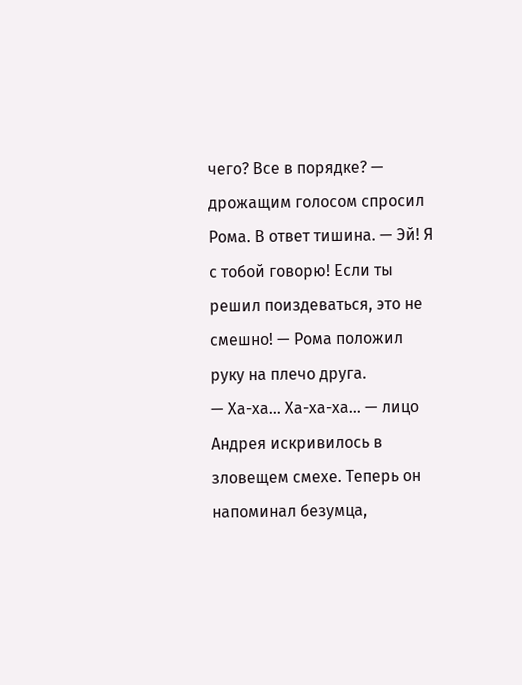чего? Все в порядке? — дрожащим голосом спросил Рома. В ответ тишина. — Эй! Я с тобой говорю! Если ты решил поиздеваться, это не смешно! — Рома положил руку на плечо друга.
— Ха-ха… Ха-ха-ха… — лицо Андрея искривилось в зловещем смехе. Теперь он напоминал безумца,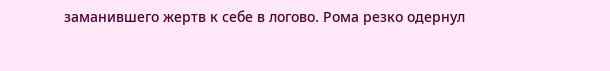заманившего жертв к себе в логово. Рома резко одернул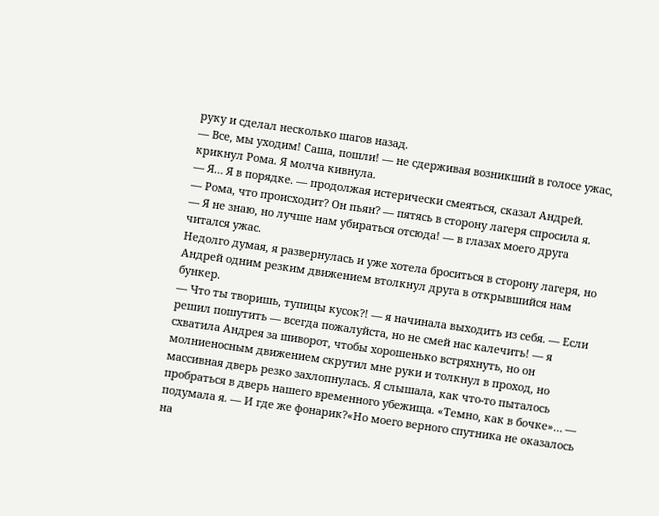руку и сделал несколько шагов назад.
— Все, мы уходим! Саша, пошли! — не сдерживая возникший в голосе ужас, крикнул Рома. Я молча кивнула.
— Я… Я в порядке. — продолжая истерически смеяться, сказал Андрей.
— Рома, что происходит? Он пьян? — пятясь в сторону лагеря спросила я.
— Я не знаю, но лучше нам убираться отсюда! — в глазах моего друга читался ужас.
Недолго думая, я развернулась и уже хотела броситься в сторону лагеря, но Андрей одним резким движением втолкнул друга в открывшийся нам бункер.
— Что ты творишь, тупицы кусок?! — я начинала выходить из себя. — Если решил пошутить — всегда пожалуйста, но не смей нас калечить! — я схватила Андрея за шиворот, чтобы хорошенько встряхнуть, но он молниеносным движением скрутил мне руки и толкнул в проход, но массивная дверь резко захлопнулась. Я слышала, как что-то пыталось пробраться в дверь нашего временного убежища. «Темно, как в бочке»… — подумала я. — И где же фонарик?«Но моего верного спутника не оказалось на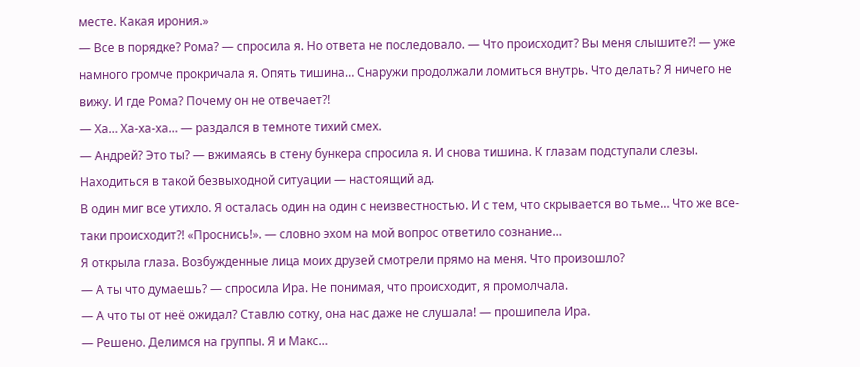месте. Какая ирония.»
— Все в порядке? Рома? — спросила я. Но ответа не последовало. — Что происходит? Вы меня слышите?! — уже намного громче прокричала я. Опять тишина… Снаружи продолжали ломиться внутрь. Что делать? Я ничего не вижу. И где Рома? Почему он не отвечает?!
— Ха… Ха-ха-ха… — раздался в темноте тихий смех.
— Андрей? Это ты? — вжимаясь в стену бункера спросила я. И снова тишина. К глазам подступали слезы. Находиться в такой безвыходной ситуации — настоящий ад.
В один миг все утихло. Я осталась один на один с неизвестностью. И с тем, что скрывается во тьме… Что же все-таки происходит?! «Проснись!». — словно эхом на мой вопрос ответило сознание…
Я открыла глаза. Возбужденные лица моих друзей смотрели прямо на меня. Что произошло?
— А ты что думаешь? — спросила Ира. Не понимая, что происходит, я промолчала.
— А что ты от неё ожидал? Ставлю сотку, она нас даже не слушала! — прошипела Ира.
— Решено. Делимся на группы. Я и Макс…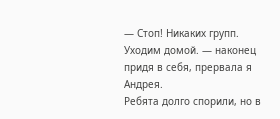— Стоп! Никаких групп. Уходим домой. — наконец придя в себя, прервала я Андрея.
Ребята долго спорили, но в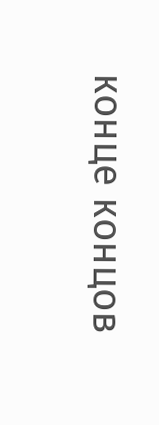конце концов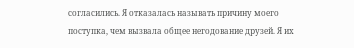согласились. Я отказалась называть причину моего поступка, чем вызвала общее негодование друзей. Я их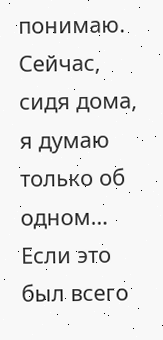понимаю. Сейчас, сидя дома, я думаю только об одном… Если это был всего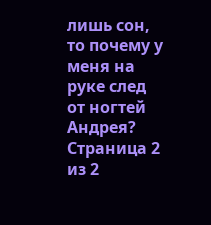лишь сон, то почему у меня на руке след от ногтей Андрея?
Страница 2 из 2